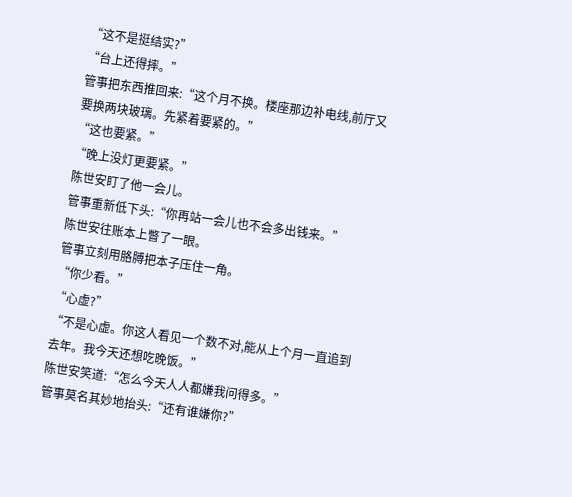“这不是挺结实?”
“台上还得摔。”
管事把东西推回来:“这个月不换。楼座那边补电线,前厅又要换两块玻璃。先紧着要紧的。”
“这也要紧。”
“晚上没灯更要紧。”
陈世安盯了他一会儿。
管事重新低下头:“你再站一会儿也不会多出钱来。”
陈世安往账本上瞥了一眼。
管事立刻用胳膊把本子压住一角。
“你少看。”
“心虚?”
“不是心虚。你这人看见一个数不对,能从上个月一直追到去年。我今天还想吃晚饭。”
陈世安笑道:“怎么今天人人都嫌我问得多。”
管事莫名其妙地抬头:“还有谁嫌你?”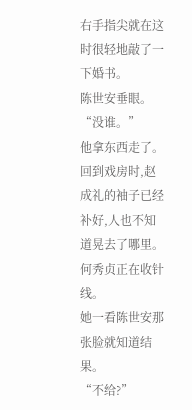右手指尖就在这时很轻地敲了一下婚书。
陈世安垂眼。
“没谁。”
他拿东西走了。
回到戏房时,赵成礼的袖子已经补好,人也不知道晃去了哪里。何秀贞正在收针线。
她一看陈世安那张脸就知道结果。
“不给?”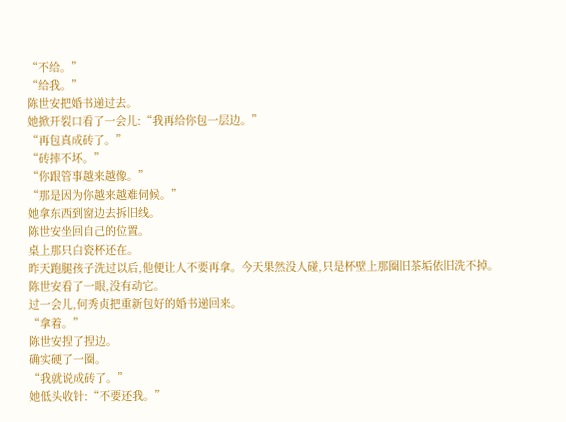“不给。”
“给我。”
陈世安把婚书递过去。
她掀开裂口看了一会儿:“我再给你包一层边。”
“再包真成砖了。”
“砖摔不坏。”
“你跟管事越来越像。”
“那是因为你越来越难伺候。”
她拿东西到窗边去拆旧线。
陈世安坐回自己的位置。
桌上那只白瓷杯还在。
昨天跑腿孩子洗过以后,他便让人不要再拿。今天果然没人碰,只是杯壁上那圈旧茶垢依旧洗不掉。
陈世安看了一眼,没有动它。
过一会儿,何秀贞把重新包好的婚书递回来。
“拿着。”
陈世安捏了捏边。
确实硬了一圈。
“我就说成砖了。”
她低头收针:“不要还我。”